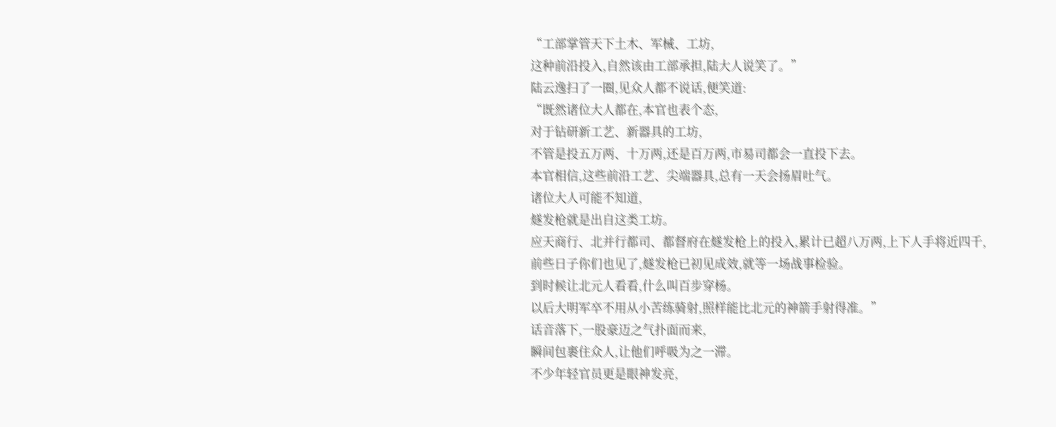“工部掌管天下土木、军械、工坊,
这种前沿投入,自然该由工部承担,陆大人说笑了。”
陆云逸扫了一圈,见众人都不说话,便笑道:
“既然诸位大人都在,本官也表个态,
对于钻研新工艺、新器具的工坊,
不管是投五万两、十万两,还是百万两,市易司都会一直投下去。
本官相信,这些前沿工艺、尖端器具,总有一天会扬眉吐气。
诸位大人可能不知道,
燧发枪就是出自这类工坊。
应天商行、北并行都司、都督府在燧发枪上的投入,累计已超八万两,上下人手将近四千,
前些日子你们也见了,燧发枪已初见成效,就等一场战事检验。
到时候让北元人看看,什么叫百步穿杨。
以后大明军卒不用从小苦练骑射,照样能比北元的神箭手射得准。”
话音落下,一股豪迈之气扑面而来,
瞬间包裹住众人,让他们呼吸为之一滞。
不少年轻官员更是眼神发亮,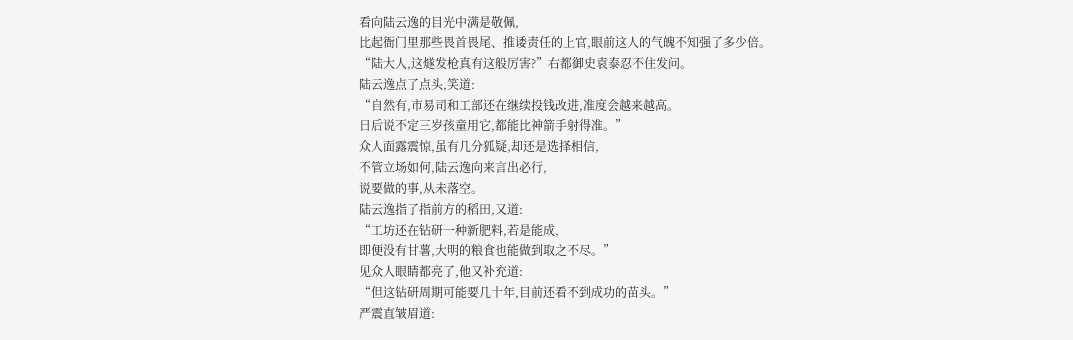看向陆云逸的目光中满是敬佩,
比起衙门里那些畏首畏尾、推诿责任的上官,眼前这人的气魄不知强了多少倍。
“陆大人,这燧发枪真有这般厉害?”右都御史袁泰忍不住发问。
陆云逸点了点头,笑道:
“自然有,市易司和工部还在继续投钱改进,准度会越来越高。
日后说不定三岁孩童用它,都能比神箭手射得准。”
众人面露震惊,虽有几分狐疑,却还是选择相信,
不管立场如何,陆云逸向来言出必行,
说要做的事,从未落空。
陆云逸指了指前方的稻田,又道:
“工坊还在钻研一种新肥料,若是能成,
即便没有甘薯,大明的粮食也能做到取之不尽。”
见众人眼睛都亮了,他又补充道:
“但这钻研周期可能要几十年,目前还看不到成功的苗头。”
严震直皱眉道: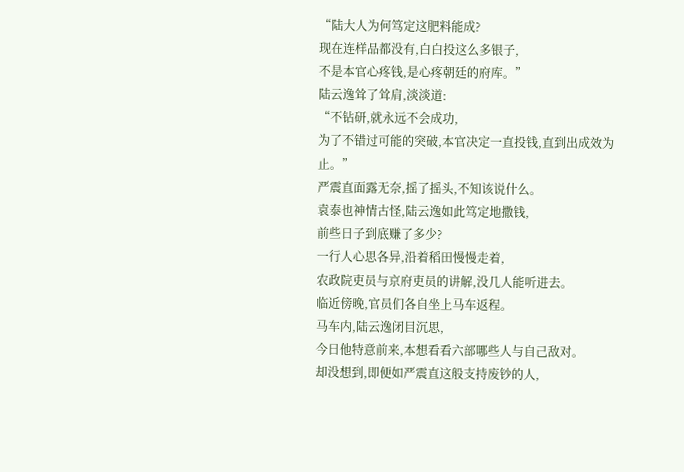“陆大人为何笃定这肥料能成?
现在连样品都没有,白白投这么多银子,
不是本官心疼钱,是心疼朝廷的府库。”
陆云逸耸了耸肩,淡淡道:
“不钻研,就永远不会成功,
为了不错过可能的突破,本官决定一直投钱,直到出成效为止。”
严震直面露无奈,摇了摇头,不知该说什么。
袁泰也神情古怪,陆云逸如此笃定地撒钱,
前些日子到底赚了多少?
一行人心思各异,沿着稻田慢慢走着,
农政院吏员与京府吏员的讲解,没几人能听进去。
临近傍晚,官员们各自坐上马车返程。
马车内,陆云逸闭目沉思,
今日他特意前来,本想看看六部哪些人与自己敌对。
却没想到,即便如严震直这般支持废钞的人,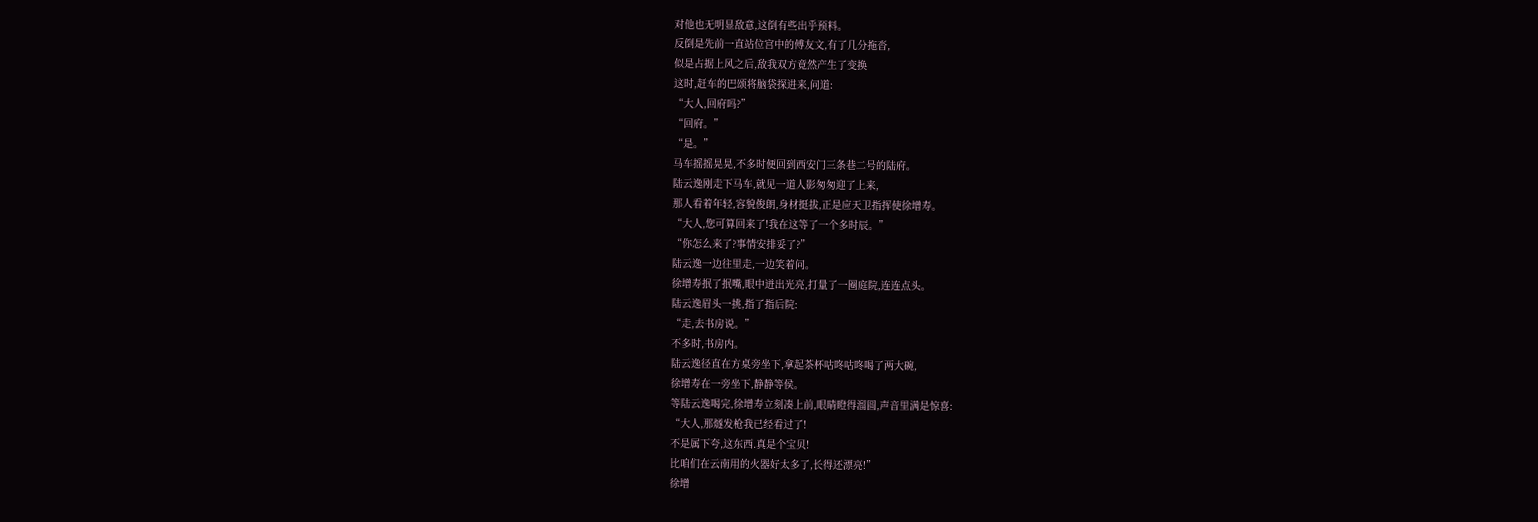对他也无明显敌意,这倒有些出乎预料。
反倒是先前一直站位宫中的傅友文,有了几分拖沓,
似是占据上风之后,敌我双方竟然产生了变换
这时,赶车的巴颂将脑袋探进来,问道:
“大人,回府吗?”
“回府。”
“是。”
马车摇摇晃晃,不多时便回到西安门三条巷二号的陆府。
陆云逸刚走下马车,就见一道人影匆匆迎了上来,
那人看着年轻,容貌俊朗,身材挺拔,正是应天卫指挥使徐增寿。
“大人,您可算回来了!我在这等了一个多时辰。”
“你怎么来了?事情安排妥了?”
陆云逸一边往里走,一边笑着问。
徐增寿抿了抿嘴,眼中迸出光亮,打量了一圈庭院,连连点头。
陆云逸眉头一挑,指了指后院:
“走,去书房说。”
不多时,书房内。
陆云逸径直在方桌旁坐下,拿起茶杯咕咚咕咚喝了两大碗,
徐增寿在一旁坐下,静静等侯。
等陆云逸喝完,徐增寿立刻凑上前,眼睛瞪得溜圆,声音里满是惊喜:
“大人,那燧发枪我已经看过了!
不是属下夸,这东西.真是个宝贝!
比咱们在云南用的火器好太多了,长得还漂亮!”
徐增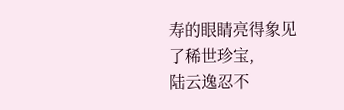寿的眼睛亮得象见了稀世珍宝,
陆云逸忍不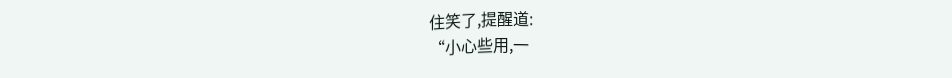住笑了,提醒道:
“小心些用,一